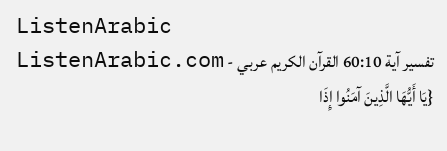ListenArabic
تفسير آية 60:10 القرآن الكريم عربي - ListenArabic.com
{يَا أَيُّهَا الَّذِينَ آمَنُوا إِذَا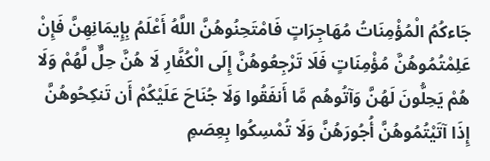جَاءكُمُ الْمُؤْمِنَاتُ مُهَاجِرَاتٍ فَامْتَحِنُوهُنَّ اللَّهُ أَعْلَمُ بِإِيمَانِهِنَّ فَإِنْ عَلِمْتُمُوهُنَّ مُؤْمِنَاتٍ فَلَا تَرْجِعُوهُنَّ إِلَى الْكُفَّارِ لَا هُنَّ حِلٌّ لَّهُمْ وَلَا هُمْ يَحِلُّونَ لَهُنَّ وَآتُوهُم مَّا أَنفَقُوا وَلَا جُنَاحَ عَلَيْكُمْ أَن تَنكِحُوهُنَّ إِذَا آتَيْتُمُوهُنَّ أُجُورَهُنَّ وَلَا تُمْسِكُوا بِعِصَمِ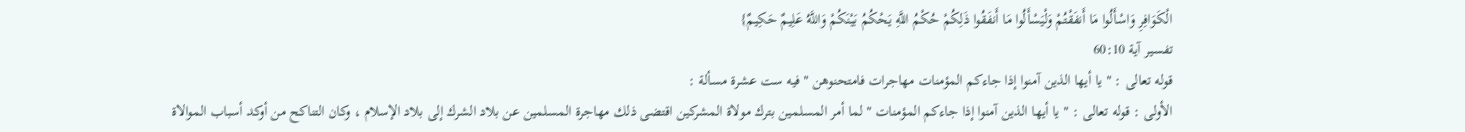الْكَوَافِرِ وَاسْأَلُوا مَا أَنفَقْتُمْ وَلْيَسْأَلُوا مَا أَنفَقُوا ذَلِكُمْ حُكْمُ اللَّهِ يَحْكُمُ بَيْنَكُمْ وَاللَّهُ عَلِيمٌ حَكِيمٌ}
تفسير آية 60:10
قوله تعالى : " يا أيها الذين آمنوا إذا جاءكم المؤمنات مهاجرات فامتحنوهن " فيه ست عشرة مسألة :
الأولى : قوله تعالى : " يا أيها الذين آمنوا إذا جاءكم المؤمنات " لما أمر المسلمين بترك مولاة المشركين اقتضى ذلك مهاجرة المسلمين عن بلاد الشرك إلى بلاد الإسلام ، وكان التناكح من أوكد أسباب الموالاة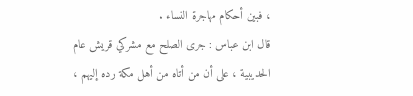، فبين أحكام مهاجرة النساء .
قال ابن عباس : جرى الصلح مع مشركي قريش عام الحديبية ، على أن من أتاه من أهل مكة رده إليهم ،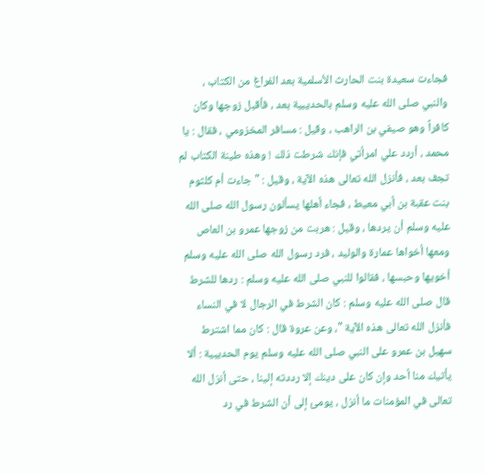فجاءت سعيدة بنت الحارث الأسلمية بعد الفراغ من الكتاب ، والنبي صلى الله عليه وسلم بالحديبية بعد ، فأقبل زوجها وكان كافراً وهو صيفي بن الراهب ، وقيل : مسافر المخزومي ، فقال : يا محمد ، أردد علي امرأتي فإنك شرطت ذلك ! وهذه طينة الكتاب لم تجف بعد ، فأنزل الله تعالى هذه الآية ، وقيل : " جاءت أم كلثوم بنت عقبة بن أبي معيط ، فجاء أهلها يسألون رسول الله صلى الله عليه وسلم أن يردها ، وقيل : هربت من زوجها عمرو بن العاص ومعها أخواها عمارة والوليد ، فرد رسول الله صلى الله عليه وسلم أخويها وحبسها ، فقالوا للنبي صلى الله عليه وسلم : ردها للشرط قال صلى الله عليه وسلم : كان الشرط في الرجال لا في النساء فأنزل الله تعالى هذه الآية "، وعن عروة قال : كان مما اشترط سهيل بن عمرو على النبي صلى الله عليه وسلم يوم الحديبية : ألا يأتيك منا أحد وإن كان على دينك إلا رددته إلينا ، حتى أنزل الله تعالى في المؤمنات ما أنزل ، يومئ إلى أن الشرط في رد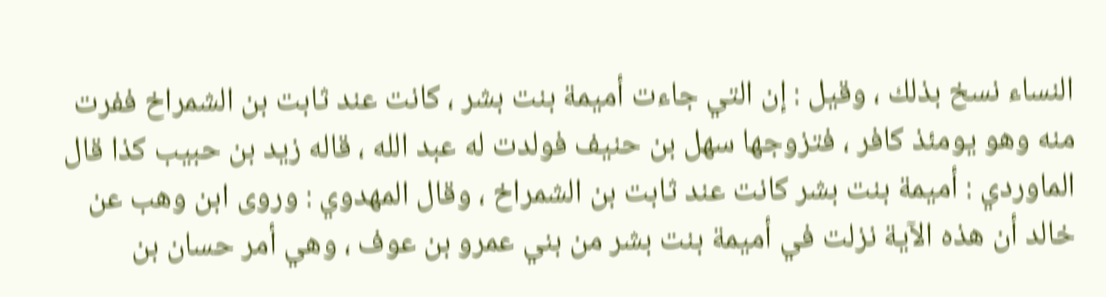النساء نسخ بذلك ، وقيل : إن التي جاءت أميمة بنت بشر ، كانت عند ثابت بن الشمراخ ففرت منه وهو يومئذ كافر ، فتزوجها سهل بن حنيف فولدت له عبد الله ، قاله زيد بن حبيب كذا قال الماوردي : أميمة بنت بشر كانت عند ثابت بن الشمراخ ، وقال المهدوي : وروى ابن وهب عن خالد أن هذه الآية نزلت في أميمة بنت بشر من بني عمرو بن عوف ، وهي أمر حسان بن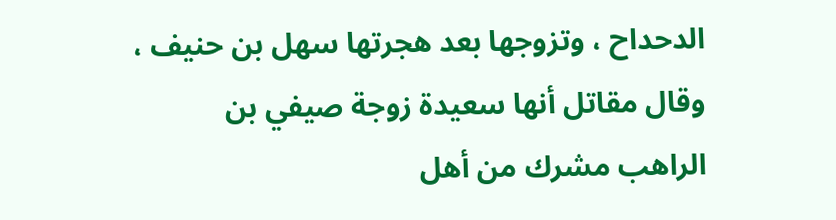الدحداح ، وتزوجها بعد هجرتها سهل بن حنيف ، وقال مقاتل أنها سعيدة زوجة صيفي بن الراهب مشرك من أهل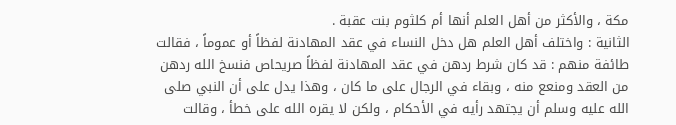مكة ، والأكثر من أهل العلم أنها أم كلثوم بنت عقبة .
الثانية : واختلف أهل العلم هل دخل النساء في عقد المهادنة لفظاً أو عموماً ، فقالت طائفة منهم : قد كان شرط ردهن في عقد المهادنة لفظاً صريحاص فنسخ الله ردهن من العقد ومنعع منه ، وبقاء في الرجال على ما كان ، وهذا يدل على أن النبي صلى الله عليه وسلم أن يجتهد رأيه في الأحكام ، ولكن لا يقره الله على خطأ ، وقالت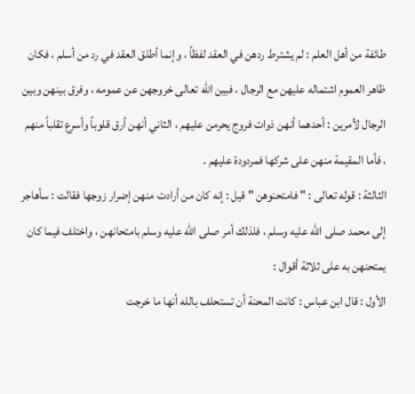طائفة من أهل العلم : لم يشترط ردهن في العقد لفظاً ، وإنما أطلق العقد في رد من أسلم ، فكان ظاهر العموم اشتماله عليهن مع الرجال ، فبين الله تعالى خروجهن عن عمومه ، وفرق بينهن وبين الرجال لأمرين : أحدهما أنهن ذوات فروج يحرمن عليهم ، الثاني أنهن أرق قلوباً وأسرع تقلباً منهم ، فأما المقيمة منهن على شركها فمردودة عليهم .
الثالثة : قوله تعالى : " فامتحنوهن " قيل : إنه كان من أرادت منهن إضرار زوجها فقالت : سأهاجر إلى محمد صلى الله عليه وسلم ، فلذلك أمر صلى الله عليه وسلم بامتحانهن ، واختلف فيما كان يمتحنهن به على ثلاثة أقوال :
الأول : قال ابن عباس : كانت المحنة أن تستحلف بالله أنها ما خرجت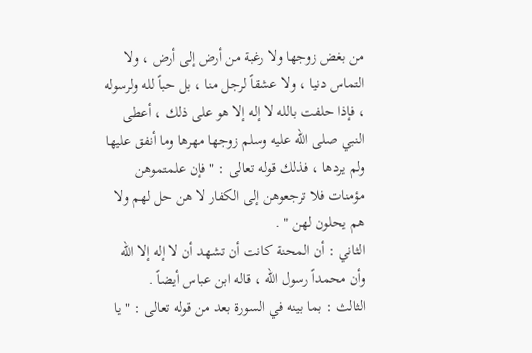من بغض زوجها ولا رغبة من أرض إلى أرض ، ولا التماس دنيا ، ولا عشقاً لرجل منا ، بل حباً لله ولرسوله ، فإذا حلفت بالله لا إله إلا هو على ذلك ، أعطى النبي صلى الله عليه وسلم زوجها مهرها وما أنفق عليها ولم يردها ، فذلك قوله تعالى : " فإن علمتموهن مؤمنات فلا ترجعوهن إلى الكفار لا هن حل لهم ولا هم يحلون لهن " .
الثاني : أن المحنة كانت أن تشهد أن لا إله إلا الله وأن محمداً رسول الله ، قاله ابن عباس أيضاً .
الثالث : بما بينه في السورة بعد من قوله تعالى : " يا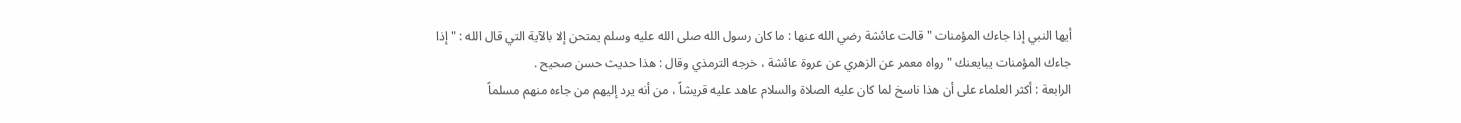أيها النبي إذا جاءك المؤمنات " قالت عائشة رضي الله عنها : ما كان رسول الله صلى الله عليه وسلم يمتحن إلا بالآية التي قال الله : " إذا جاءك المؤمنات يبايعنك " رواه معمر عن الزهري عن عروة عائشة ، خرجه الترمذي وقال : هذا حديث حسن صحيح .
الرابعة : أكثر العلماء على أن هذا ناسخ لما كان عليه الصلاة والسلام عاهد عليه قريشاً ، من أنه يرد إليهم من جاءه منهم مسلماً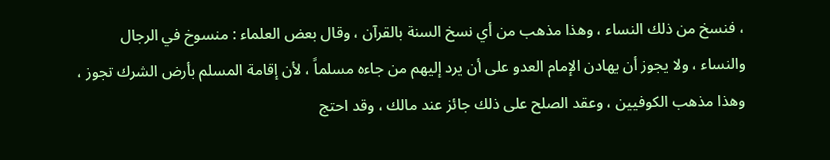، فنسخ من ذلك النساء ، وهذا مذهب من أي نسخ السنة بالقرآن ، وقال بعض العلماء : منسوخ في الرجال والنساء ، ولا يجوز أن يهادن الإمام العدو على أن يرد إليهم من جاءه مسلماً ، لأن إقامة المسلم بأرض الشرك تجوز ، وهذا مذهب الكوفيين ، وعقد الصلح على ذلك جائز عند مالك ، وقد احتج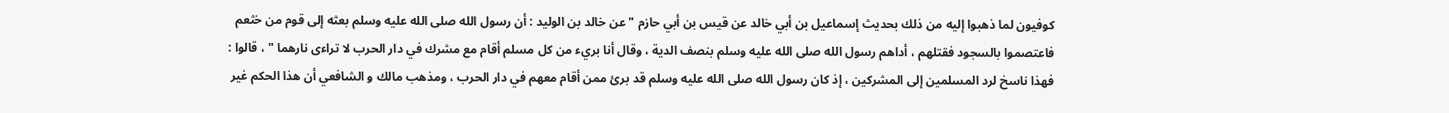كوفيون لما ذهبوا إليه من ذلك بحديث إسماعيل بن أبي خالد عن قيس بن أبي حازم " عن خالد بن الوليد : أن رسول الله صلى الله عليه وسلم بعثه إلى قوم من خثعم فاعتصموا بالسجود فقتلهم ، أداهم رسول الله صلى الله عليه وسلم بنصف الدية ، وقال أنا بريء من كل مسلم أقام مع مشرك في دار الحرب لا تراءى نارهما " ، قالوا : فهذا ناسخ لرد المسلمين إلى المشركين ، إذ كان رسول الله صلى الله عليه وسلم قد برئ ممن أقام معهم في دار الحرب ، ومذهب مالك و الشافعي أن هذا الحكم غير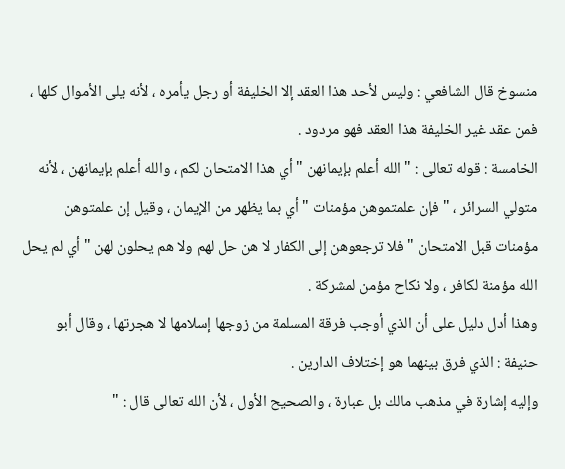منسوخ قال الشافعي : وليس لأحد هذا العقد إلا الخليفة أو رجل يأمره ، لأنه يلى الأموال كلها ، فمن عقد غير الخليفة هذا العقد فهو مردود .
الخامسة : قوله تعالى : " الله أعلم بإيمانهن " أي هذا الامتحان لكم ، والله أعلم بإيمانهن ، لأنه متولي السرائر ، " فإن علمتموهن مؤمنات " أي بما يظهر من الإيمان ، وقيل إن علمتوهن مؤمنات قبل الامتحان " فلا ترجعوهن إلى الكفار لا هن حل لهم ولا هم يحلون لهن " أي لم يحل الله مؤمنة لكافر ، ولا نكاح مؤمن لمشركة .
وهذا أدل دليل على أن الذي أوجب فرقة المسلمة من زوجها إسلامها لا هجرتها ، وقال أبو حنيفة : الذي فرق بينهما هو إختلاف الدارين .
وإليه إشارة في مذهب مالك بل عبارة ، والصحيح الأول ، لأن الله تعالى قال : "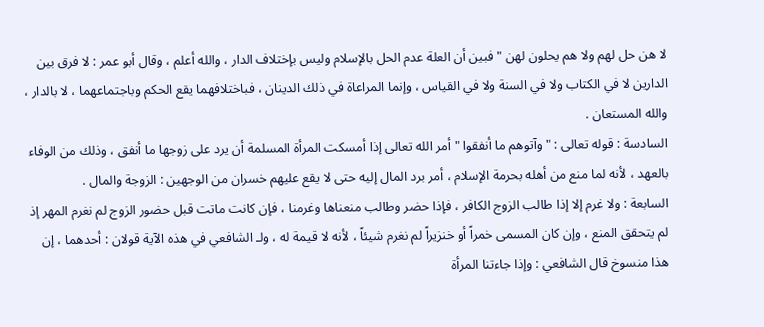لا هن حل لهم ولا هم يحلون لهن " فبين أن العلة عدم الحل بالإسلام وليس بإختلاف الدار ، والله أعلم ، وقال أبو عمر : لا فرق بين الدارين لا في الكتاب ولا في السنة ولا في القياس ، وإنما المراعاة في ذلك الدينان ، فباختلافهما يقع الحكم وباجتماعهما ، لا بالدار ، والله المستعان .
السادسة : قوله تعالى : " وآتوهم ما أنفقوا " أمر الله تعالى إذا أمسكت المرأة المسلمة أن يرد على زوجها ما أنفق ، وذلك من الوفاء بالعهد ، لأنه لما منع من أهله بحرمة الإسلام ، أمر برد المال إليه حتى لا يقع عليهم خسران من الوجهين : الزوجة والمال .
السابعة : ولا غرم إلا إذا طالب الزوج الكافر ، فإذا حضر وطالب منعناها وغرمنا ، فإن كانت ماتت قبل حضور الزوج لم نغرم المهر إذ لم يتحقق المنع ، وإن كان المسمى خمراً أو خنزيراً لم نغرم شيئاً ، لأنه لا قيمة له ، ولـ الشافعي في هذه الآية قولان : أحدهما ، إن هذا منسوخ قال الشافعي : وإذا جاءتنا المرأة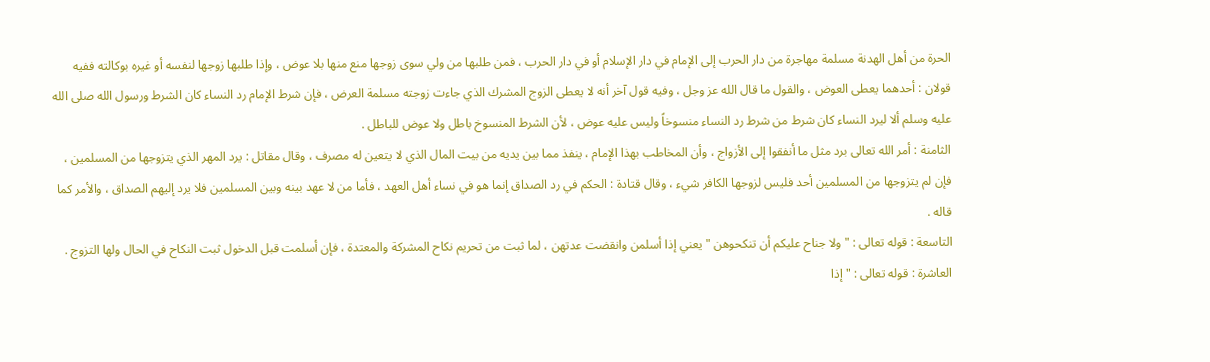الحرة من أهل الهدنة مسلمة مهاجرة من دار الحرب إلى الإمام في دار الإسلام أو في دار الحرب ، فمن طلبها من ولي سوى زوجها منع منها بلا عوض ، وإذا طلبها زوجها لنفسه أو غيره بوكالته ففيه قولان : أحدهما يعطى العوض ، والقول ما قال الله عز وجل ، وفيه قول آخر أنه لا يعطى الزوج المشرك الذي جاءت زوجته مسلمة العرض ، فإن شرط الإمام رد النساء كان الشرط ورسول الله صلى الله عليه وسلم ألا ليرد النساء كان شرط من شرط رد النساء منسوخاً وليس عليه عوض ، لأن الشرط المنسوخ باطل ولا عوض للباطل .
الثامنة : أمر الله تعالى برد مثل ما أنفقوا إلى الأزواج ، وأن المخاطب بهذا الإمام ، ينفذ مما بين يديه من بيت المال الذي لا يتعين له مصرف ، وقال مقاتل : يرد المهر الذي يتزوجها من المسلمين ، فإن لم يتزوجها من المسلمين أحد فليس لزوجها الكافر شيء ، وقال قتادة : الحكم في رد الصداق إنما هو في نساء أهل العهد ، فأما من لا عهد بينه وبين المسلمين فلا يرد إليهم الصداق ، والأمر كما قاله .
التاسعة : قوله تعالى : " ولا جناح عليكم أن تنكحوهن " يعني إذا أسلمن وانقضت عدتهن ، لما ثبت من تحريم نكاح المشركة والمعتدة ، فإن أسلمت قبل الدخول ثبت النكاح في الحال ولها التزوج .
العاشرة : قوله تعالى : " إذا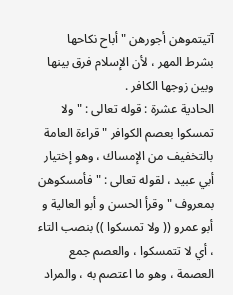آتيتموهن أجورهن " أباح نكاحها بشرط المهر ، لأن الإسلام فرق بينها وبين زوجها الكافر .
الحادية عشرة : قوله تعالى : " ولا تمسكوا بعصم الكوافر " قراءة العامة بالتخفيف من الإمساك ، وهو إختيار أبي عبيد ، لقوله تعالى : " فأمسكوهن بمعروف " وقرأ الحسن و أبو العالية و أبو عمرو (( ولا تمسكوا )) بنصب التاء ، أي لا تتمسكوا ، والعصم جمع العصمة ، وهو ما اعتصم به ، والمراد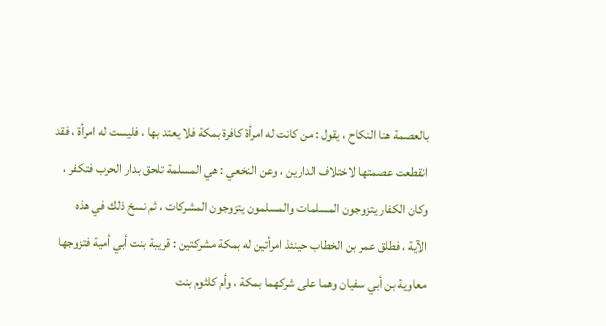بالعصمة هنا النكاح ، يقول : من كانت له امرأة كافرة بمكة فلا يعتد بها ، فليست له امرأة ، فقد انقطعت عصمتها لاختلاف الدارين ، وعن النخعي : هي المسلمة تلحق بدار الحرب فتكفر ، وكان الكفار يتزوجون المسلمات والمسلمون يتزوجون المشركات ، ثم نسخ ذلك في هذه الآية ، فطلق عمر بن الخطاب حينئذ امرأتين له بمكة مشركتين : قريبة بنت أبي أمية فتزوجها معاوية بن أبي سفيان وهما على شركهما بمكة ، وأم كلثوم بنت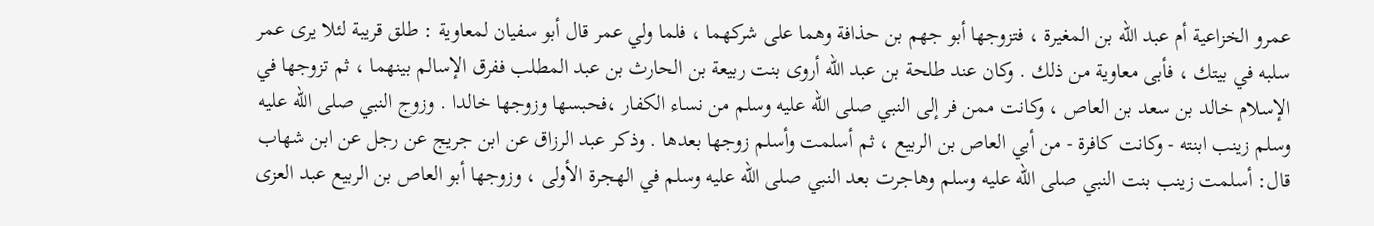عمرو الخزاعية أم عبد الله بن المغيرة ، فتزوجها أبو جهم بن حذافة وهما على شركهما ، فلما ولي عمر قال أبو سفيان لمعاوية : طلق قريبة لئلا يرى عمر سلبه في بيتك ، فأبى معاوية من ذلك . وكان عند طلحة بن عبد الله أروى بنت ربيعة بن الحارث بن عبد المطلب ففرق الإسالم بينهما ، ثم تزوجها في الإسلام خالد بن سعد بن العاص ، وكانت ممن فر إلى النبي صلى الله عليه وسلم من نساء الكفار ،فحبسها وزوجها خالدا . وزوج النبي صلى الله عليه وسلم زينب ابنته - وكانت كافرة - من أبي العاص بن الربيع ، ثم أسلمت وأسلم زوجها بعدها . وذكر عبد الرزاق عن ابن جريج عن رجل عن ابن شهاب قال: أسلمت زينب بنت النبي صلى الله عليه وسلم وهاجرت بعد النبي صلى الله عليه وسلم في الهجرة الأولى ، وزوجها أبو العاص بن الربيع عبد العزى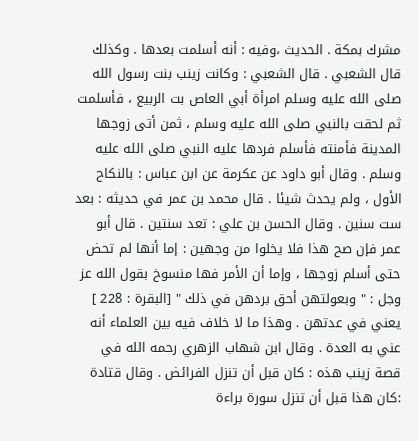مشرك بمكة . الحديث ،وفيه : أنه أسلمت بعدها . وكذلك قال الشعبي . قال الشعبي : وكانت زينب بنت رسول الله صلى الله عليه وسلم امرأة أبي العاص بت الربيع ، فأسلمت ثم لحقت بالنبي صلى الله عليه وسلم ، ثمن أتى زوجها المدينة فأمنته فأسلم فردها عليه النبي صلى الله عليه وسلم . وقال أبو داود عن عكرمة عن ابن عباس : بالنكاح الأول ، ولم يحدث شيئا . قال محمد بن عمر في حديثه : بعد ست سنين . وقال الحسن بن علي : تعد سنتين . قال أبو عمر فإن صح هذا فلا يخلوا من وجهين : إما أنها لم تحض حتى أسلم زوجها ، وإما أن الأمر فها منسوخ بقول الله عز وجل : " وبعولتهن أحق بردهن في ذلك " [البقرة : 228 ] يعني في عدتهن . وهذا ما لا خلاف فيه بين العلماء أنه عني به العدة . وقال ابن شهاب الزهري رحمه الله في قصة زينب هذه : كان قبل أن تنزل الفرائض . وقال قتادة :كان هذا قبل أن تنزل سورة براءة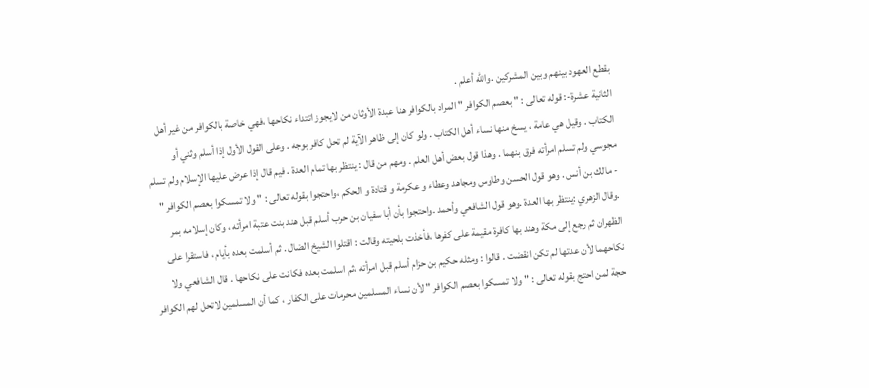بقطع العهود بينهم وبين المشركين .والله أعلم .
الثانية عشرة-: قوله تعالى : " بعصم الكوافر " المراد بالكوافر هنا عبدة الأوثان من لايجوز اتتداء نكاحها ،فهي خاصة بالكوافر من غير أهل الكتاب . وقيل هي عامة ، يسخ منها نساء أهل الكتاب . ولو كان إلى ظاهر الآية لم تحل كافر بوجه . وعلى القول الأول إذا أسلم وثني أو مجوسي ولم تسلم امرأته فرق بنهما . وهذا قول بعض أهل العلم . ومهم من قال : ينتظر بها تمام العدة . فيم قال إذا عرض عليها الإسلام ولم تسلم - مالك بن أنس . وهو قول الحسن وطاوس ومجاهد وعطاء و عكرمة و قتادة و الحكم ،واحتجوا بقوله تعالى : " ولا تمسكوا بعصم الكوافر " .وقال الزهري :ينتظر بها العدة .وهو قول الشافعي وأحمد .واحتجوا بأن أبا سفيان بن حرب أسلم قبل هند بنت عتبة امرأته ، وكان إسلامه بمر الظهران ثم رجع إلى مكة وهند بها كافرة مقيمة على كفرها ،فأخذت بلحيته وقالت : اقتلوا الشيخ الضال . ثم أسلمت بعده بأيام ، فاستقرا على نكاحهما لأن عدتها لم تكن انقضت . قالوا : ومثله حكيم بن حزام أسلم قبل امرأته ،ثم اسلمت بعده فكانت على نكاحها . قال الشافعي ولا حجة لمن احتج بقوله تعالى : " ولا تمسكوا بعصم الكوافر " لأن نساء المسلمين محرمات على الكفار ، كما أن المسلمين لاتحل لهم الكوافر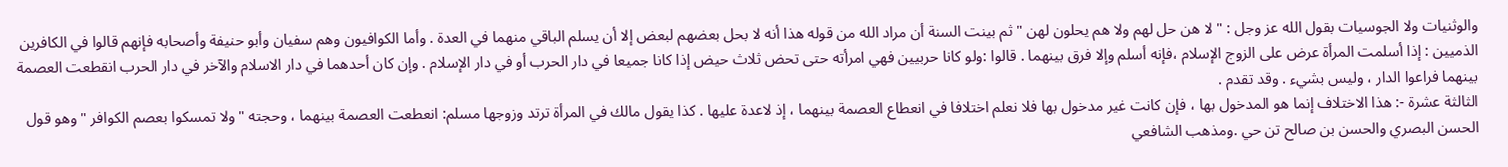والوثنيات ولا الجوسيات بقول الله عز وجل : " لا هن حل لهم ولا هم يحلون لهن " ثم بينت السنة أن مراد الله من قوله هذا أنه لا بحل بعضهم لبعض إلا أن يسلم الباقي منهما في العدة . وأما الكوافيون وهم سفيان وأبو حنيفة وأصحابه فإنهم قالوا في الكافرين الذميين : إذا أسلمت المرأة عرض على الزوج الإسلام ،فإنه أسلم وإلا فرق بينهما . قالوا :ولو كانا حربيين فهي امرأته حتى تحض ثلاث حيض إذا كانا جميعا في دار الحرب أو في دار الإسلام . وإن كان أحدهما في دار الاسلام والآخر في دار الحرب انقطعت العصمة بينهما فراعوا الدار ، وليس بشيء . وقد تقدم .
الثالثة عشرة -: هذا الاختلاف إنما هو المدخول بها ، فإن كانت غير مدخول بها فلا نعلم اختلافا في انعطاع العصمة بينهما ، إذ لاعدة عليها . كذا يقول مالك في المرأة ترتد وزوجها مسلم: انعطعت العصمة بينهما ، وحجته " ولا تمسكوا بعصم الكوافر " وهو قول الحسن البصري والحسن بن صالح تن حي .ومذهب الشافعي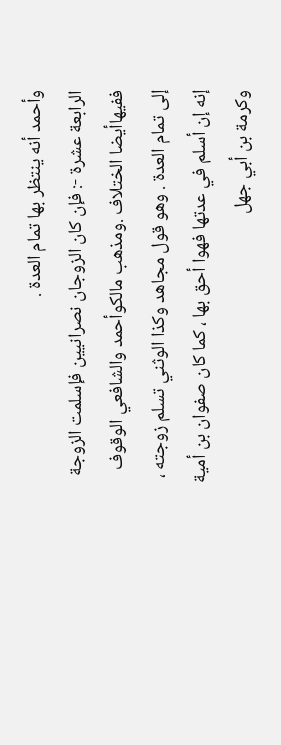وأحمد أنه ينتظر بها تمام العدة .
الرابعة عشرة -: فإن كان الزوجان نصرانيين فإسلمت الزوجة ففيهاأيضا الختلاف .ومذهب مالكوأحمد والشافعي الوقوف إلى تمام العدة . وهو قول مجاهد وكذا الوثني تسلم زوجته ، إنه إن أسلم في عدتها فهوا أحق بها ، كما كان صفوان بن أمية وكرمة بن أبي جهل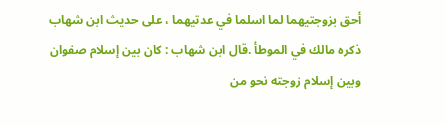أحق بزوجتيهما لما اسلما في عدتيهما ، على حديث ابن شهاب ذكره مالك في الموطأ .قال ابن شهاب : كان بين إسلام صفوان وبين إسلام زوجته نحو من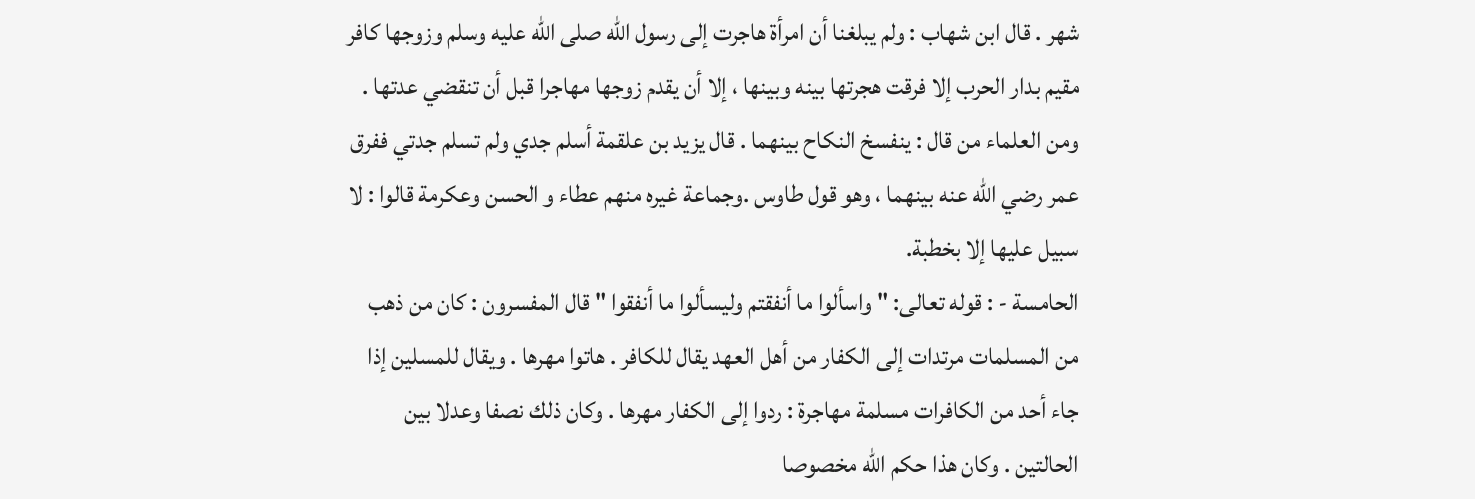شهر . قال ابن شهاب : ولم يبلغنا أن امرأة هاجرت إلى رسول الله صلى الله عليه وسلم وزوجها كافر مقيم بدار الحرب إلا فرقت هجرتها بينه وبينها ، إلا أن يقدم زوجها مهاجرا قبل أن تنقضي عدتها . ومن العلماء من قال : ينفسخ النكاح بينهما . قال يزيد بن علقمة أسلم جدي ولم تسلم جدتي ففرق عمر رضي الله عنه بينهما ، وهو قول طاوس .وجماعة غيره منهم عطاء و الحسن وعكرمة قالوا : لا سبيل عليها إلا بخطبة.
الحامسة - : قوله تعالى: " واسألوا ما أنفقتم وليسألوا ما أنفقوا " قال المفسرون : كان من ذهب من المسلمات مرتدات إلى الكفار من أهل العهد يقال للكافر . هاتوا مهرها . ويقال للمسلين إذا جاء أحد من الكافرات مسلمة مهاجرة : ردوا إلى الكفار مهرها . وكان ذلك نصفا وعدلا بين الحالتين . وكان هذا حكم الله مخصوصا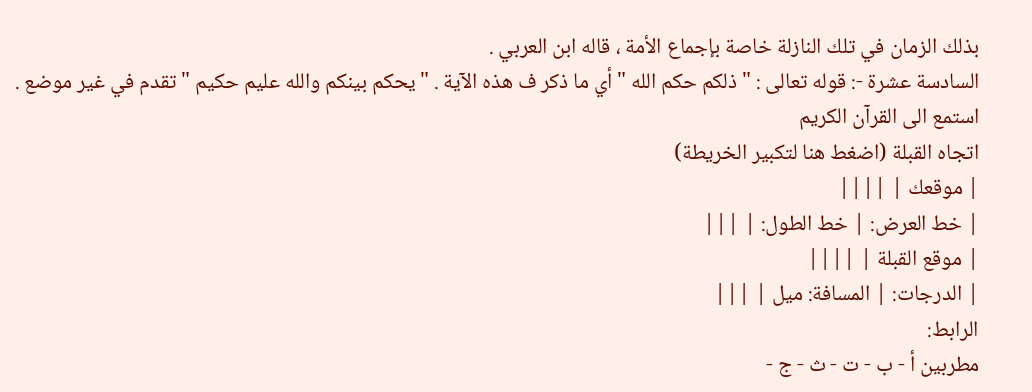بذلك الزمان في تلك النازلة خاصة بإجماع الأمة ، قاله ابن العربي .
السادسة عشرة -: قوله تعالى : " ذلكم حكم الله " أي ما ذكر ف هذه الآية . "يحكم بينكم والله عليم حكيم " تقدم في غير موضع .
استمع الى القرآن الكريم
اتجاه القبلة (اضغط هنا لتكبير الخريطة)
| موقعك | ||||
| خط العرض: | خط الطول: | |||
| موقع القبلة | ||||
| الدرجات: | المسافة: ميل | |||
الرابط:
مطربين أ - ب - ت - ث - ج -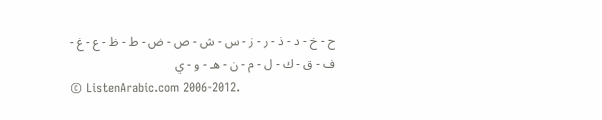ح - خ - د - ذ - ر - ز - س - ش - ص - ض - ط - ظ - ع - غ - ف - ق - ك - ل - م - ن - هـ - و - ي
© ListenArabic.com 2006-2012.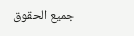جميع الحقوق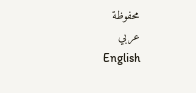محفوظة
عربي
English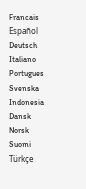Francais
Español
Deutsch
Italiano
Portugues
Svenska
Indonesia
Dansk
Norsk
Suomi
Türkçe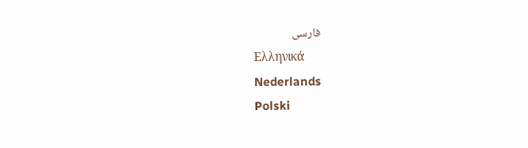فارسی
Ελληνικά
Nederlands
Polski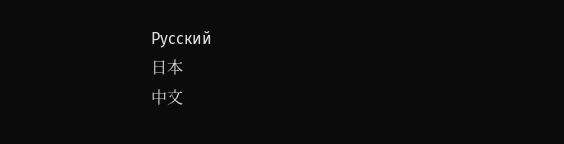Русский
日本
中文